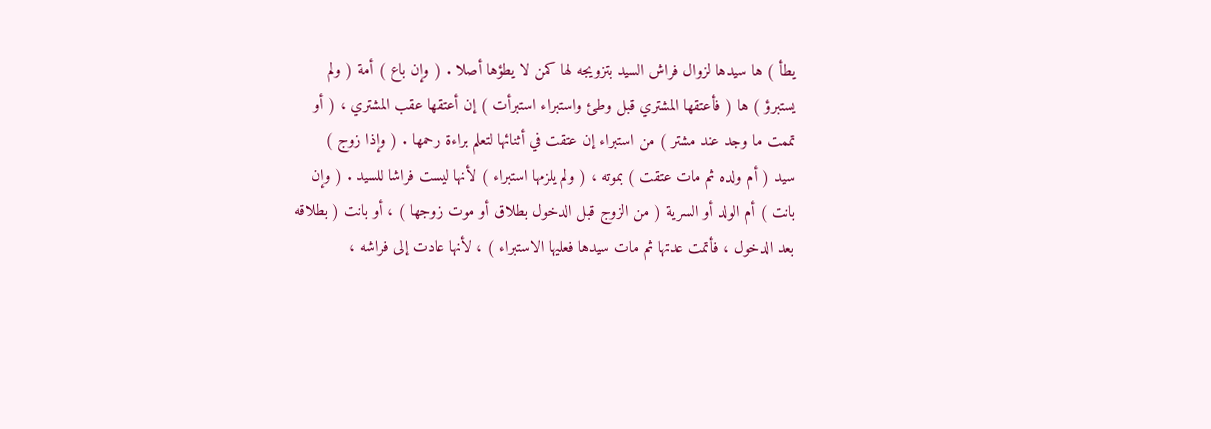يطأ ) ها سيدها لزوال فراش السيد بتزويجه لها كمن لا يطؤها أصلا . ( وإن باع ) أمة ( ولم
يستبرؤ ) ها ( فأعتقها المشتري قبل وطئ واستبراء استبرأت ) إن أعتقها عقب المشتري ، ( أو
تممت ما وجد عند مشتر ) من استبراء إن عتقت في أثنائها لتعلم براءة رحمها . ( وإذا زوج )
سيد ( أم ولده ثم مات عتقت ) بموته ، ( ولم يلزمها استبراء ) لأنها ليست فراشا للسيد . ( وإن
بانت ) أم الولد أو السرية ( من الزوج قبل الدخول بطلاق أو موت زوجها ) ، أو بانت ( بطلاقه
بعد الدخول ، فأتمت عدتها ثم مات سيدها فعليها الاستبراء ) ، لأنها عادت إلى فراشه ،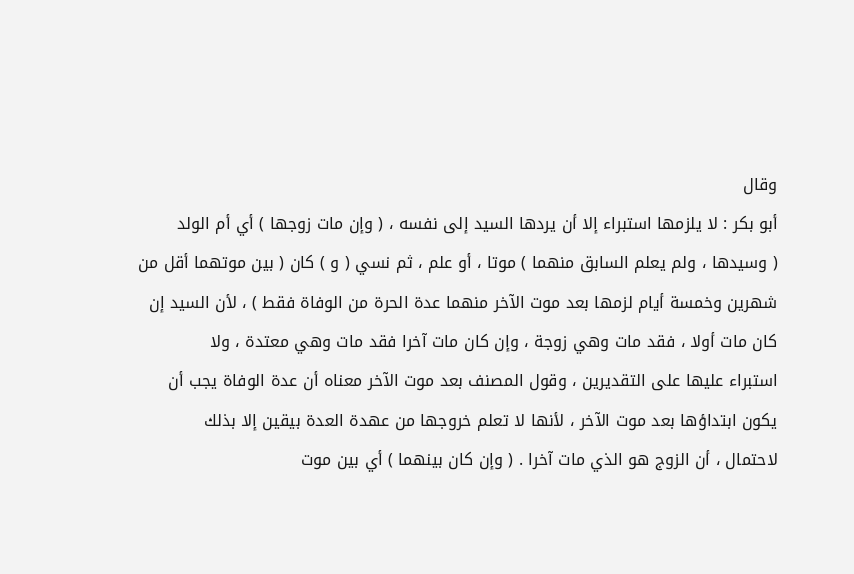وقال
أبو بكر : لا يلزمها استبراء إلا أن يردها السيد إلى نفسه ، ( وإن مات زوجها ) أي أم الولد
( وسيدها ، ولم يعلم السابق منهما ) موتا ، أو علم ، ثم نسي ( و ) كان ( بين موتهما أقل من
شهرين وخمسة أيام لزمها بعد موت الآخر منهما عدة الحرة من الوفاة فقط ) ، لأن السيد إن
كان مات أولا ، فقد مات وهي زوجة ، وإن كان مات آخرا فقد مات وهي معتدة ، ولا
استبراء عليها على التقديرين ، وقول المصنف بعد موت الآخر معناه أن عدة الوفاة يجب أن
يكون ابتداؤها بعد موت الآخر ، لأنها لا تعلم خروجها من عهدة العدة بيقين إلا بذلك
لاحتمال ، أن الزوج هو الذي مات آخرا . ( وإن كان بينهما ) أي بين موت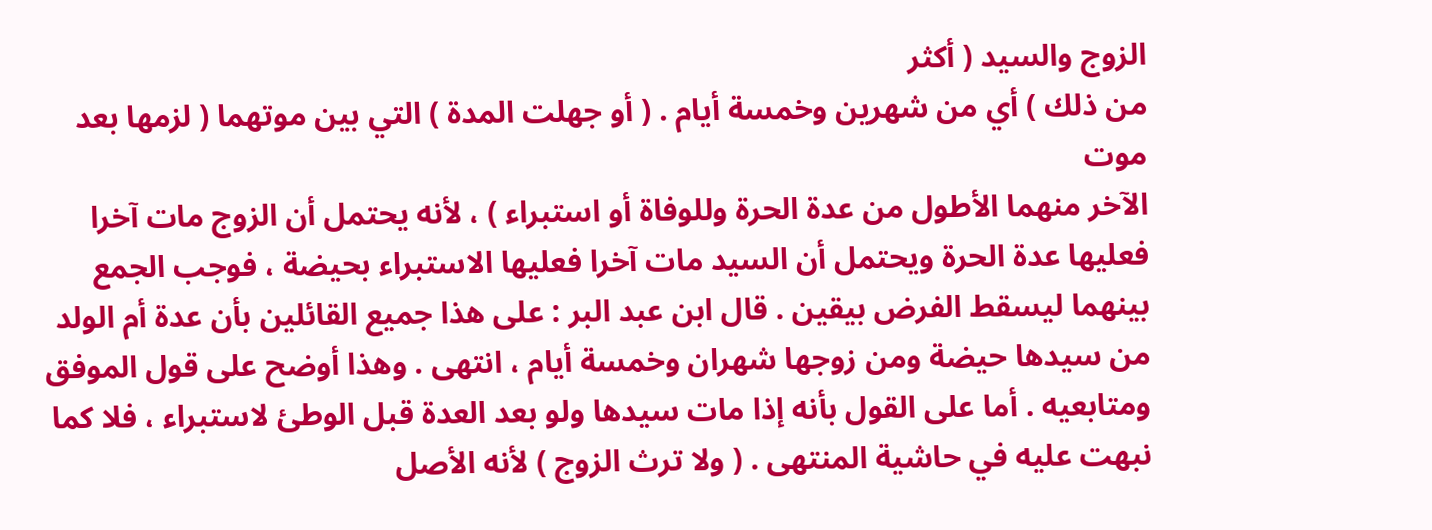الزوج والسيد ( أكثر
من ذلك ) أي من شهرين وخمسة أيام . ( أو جهلت المدة ) التي بين موتهما ( لزمها بعد موت
الآخر منهما الأطول من عدة الحرة وللوفاة أو استبراء ) ، لأنه يحتمل أن الزوج مات آخرا
فعليها عدة الحرة ويحتمل أن السيد مات آخرا فعليها الاستبراء بحيضة ، فوجب الجمع
بينهما ليسقط الفرض بيقين . قال ابن عبد البر : على هذا جميع القائلين بأن عدة أم الولد
من سيدها حيضة ومن زوجها شهران وخمسة أيام ، انتهى . وهذا أوضح على قول الموفق
ومتابعيه . أما على القول بأنه إذا مات سيدها ولو بعد العدة قبل الوطئ لاستبراء ، فلا كما
نبهت عليه في حاشية المنتهى . ( ولا ترث الزوج ) لأنه الأصل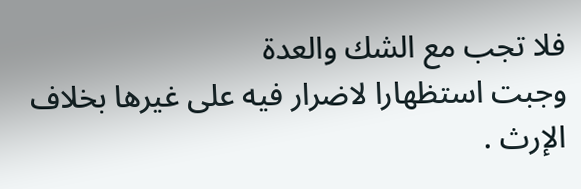فلا تجب مع الشك والعدة
وجبت استظهارا لاضرار فيه على غيرها بخلاف الإرث .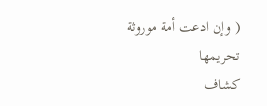( وإن ادعت أمة موروثة تحريمها
كشاف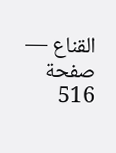القناع — صفحة 516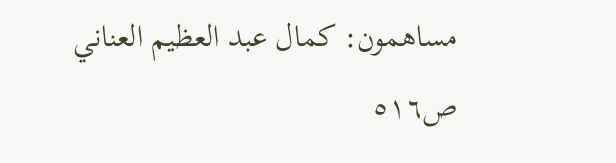مساهمون: كمال عبد العظيم العناني
ص٥١٦